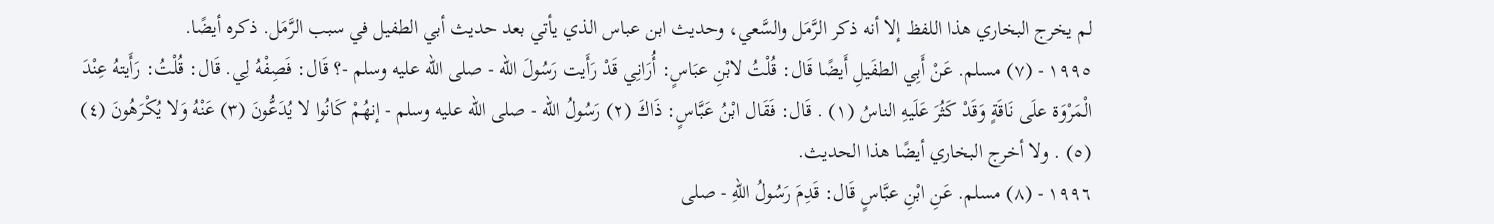لم يخرج البخاري هذا اللفظ إلا أنه ذكر الرَّمَل والسَّعي، وحديث ابن عباس الذي يأتي بعد حديث أبي الطفيل في سبب الرَّمَل. ذكره أيضًا.
١٩٩٥ - (٧) مسلم. عَنْ أَبِي الطفَيلِ أَيضًا قَال: قُلْتُ لابْنِ عبَاسٍ: أُرَانِي قَدْ رَأَيت رَسُولَ الله - صلى الله عليه وسلم -؟ قَال: فَصِفْهُ لِي. قَال: قُلْتُ: رَأَيتهُ عِنْدَ الْمَرْوَة علَى نَاقَةٍ وَقَدْ كَثُرَ عَلَيهِ الناسُ (١) . قَال: فَقَال ابْنُ عَبَّاسٍ: ذَاكَ (٢) رَسُولُ الله - صلى الله عليه وسلم - إنهُمْ كَانُوا لا يُدَعُّونَ (٣) عَنْهُ وَلا يُكْرَهُونَ (٤) (٥) . ولا أخرج البخاري أيضًا هذا الحديث.
١٩٩٦ - (٨) مسلم. عَنِ ابْنِ عبَّاسٍ قَال: قَدِمَ رَسُولُ اللهِ - صلى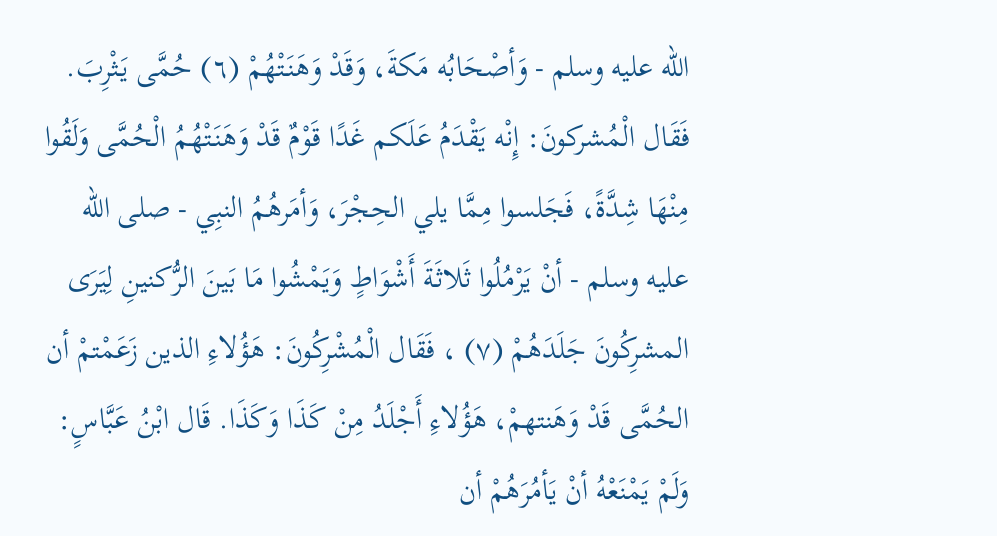الله عليه وسلم - وَأصْحَابُه مَكةَ، وَقَدْ وَهَنَتْهُمْ (٦) حُمَّى يَثْرِبَ. فَقَال الْمُشركونَ: إِنْه يَقْدَمُ عَلَكم غَدًا قَوْمٌ قَدْ وَهَنَتْهُمُ الْحُمَّى وَلَقُوا مِنْهَا شِدَّةً، فَجَلسوا مِمَّا يلي الحِجْرَ، وَأمَرهُمُ النبِي - صلى الله عليه وسلم - أنْ يَرْمُلُوا ثَلاثَةَ أَشْوَاطٍ وَيَمْشُوا مَا بَينَ الرُّكنينِ لِيَرَى المشرِكُونَ جَلَدَهُمْ (٧) ، فَقَال الْمُشْرِكُونَ: هَؤُلاءِ الذين زَعَمْتمْ أن الحُمَّى قَدْ وَهَنتهمْ، هَؤُلاءِ أَجْلَدُ مِنْ كَذَا وَكَذَا. قَال ابْنُ عَبَّاسٍ: وَلَمْ يَمْنَعْهُ أنْ يَأمُرَهُمْ أن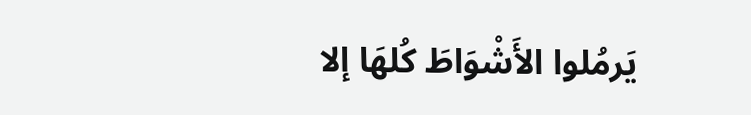يَرمُلوا الأَشْوَاطَ كُلهَا إلا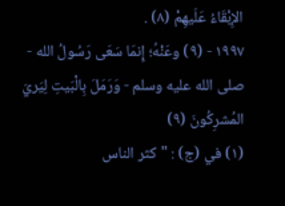الإِبْقَاءُ عَلَيهِمْ (٨) .
١٩٩٧ - (٩) وعَنْهُ؛ إِنمَا سَعَى رَسُولُ الله - صلى الله عليه وسلم - وَرَمَلَ بِالْبَيتِ لِيَريَ المُشرِكُونَ (٩)
(١) في (ج) : "كثر الناس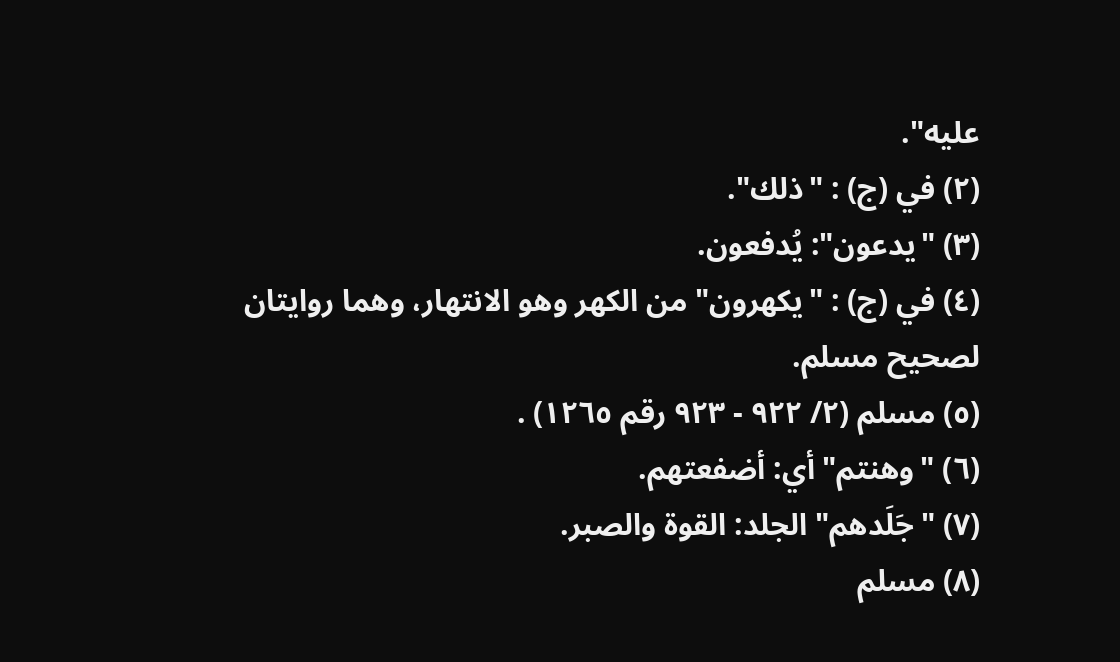عليه".
(٢) في (ج) : "ذلك".
(٣) "يدعون": يُدفعون.
(٤) في (ج) : "يكهرون" من الكهر وهو الانتهار، وهما روايتان لصحيح مسلم.
(٥) مسلم (٢/ ٩٢٢ - ٩٢٣ رقم ١٢٦٥) .
(٦) "وهنتم" أي: أضفعتهم.
(٧) "جَلَدهم" الجلد: القوة والصبر.
(٨) مسلم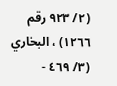(٢/ ٩٢٣ رقم ١٢٦٦) ، البخاري (٣/ ٤٦٩ -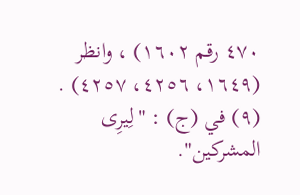٤٧٠ رقم ١٦٠٢) ، وانظر (١٦٤٩، ٤٢٥٦، ٤٢٥٧) .
(٩) في (ج) : "لِيرِى المشركين".